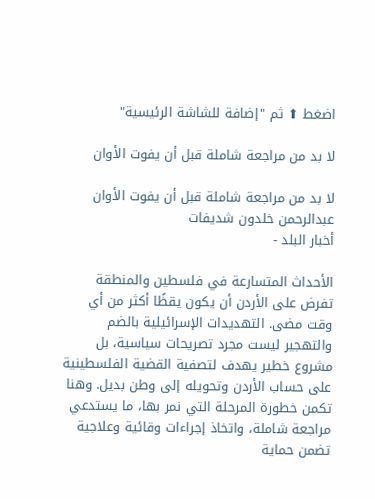اضغط ⬆ ثم "إضافة للشاشة الرئيسية"

لا بد من مراجعة شاملة قبل أن يفوت الأوان

لا بد من مراجعة شاملة قبل أن يفوت الأوان
عبدالرحمن خلدون شديفات
أخبار البلد -

الأحداث المتسارعة في فلسطين والمنطقة تفرض على الأردن أن يكون يقظًا أكثر من أي وقت مضى. التهديدات الإسرائيلية بالضم والتهجير ليست مجرد تصريحات سياسية، بل مشروع خطير يهدف لتصفية القضية الفلسطينية على حساب الأردن وتحويله إلى وطن بديل. وهنا تكمن خطورة المرحلة التي نمر بها، ما يستدعي مراجعة شاملة، واتخاذ إجراءات وقائية وعلاجية تضمن حماية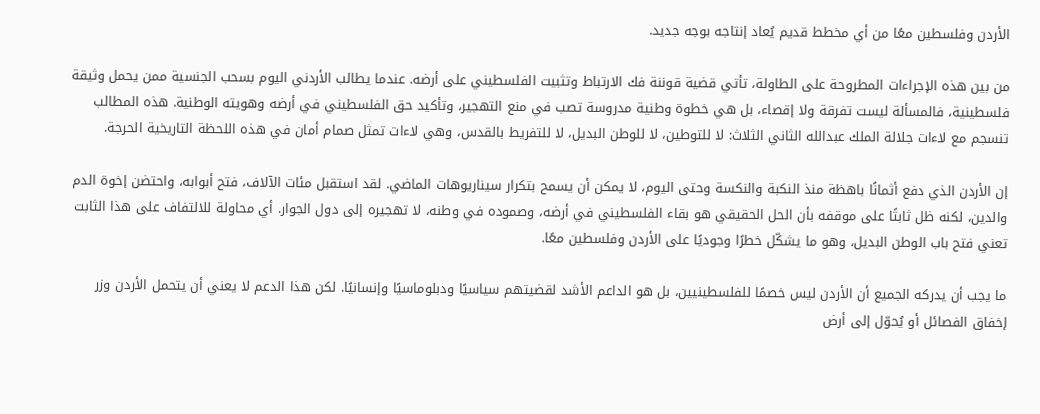الأردن وفلسطين معًا من أي مخطط قديم يُعاد إنتاجه بوجه جديد.

من بين هذه الإجراءات المطروحة على الطاولة، تأتي قضية قوننة فك الارتباط وتثبيت الفلسطيني على أرضه. عندما يطالب الأردني اليوم بسحب الجنسية ممن يحمل وثيقة فلسطينية، فالمسألة ليست تفرقة ولا إقصاء، بل هي خطوة وطنية مدروسة تصب في منع التهجير، وتأكيد حق الفلسطيني في أرضه وهويته الوطنية. هذه المطالب تنسجم مع لاءات جلالة الملك عبدالله الثاني الثلاث: لا للتوطين، لا للوطن البديل، لا للتفريط بالقدس، وهي لاءات تمثل صمام أمان في هذه اللحظة التاريخية الحرجة.

إن الأردن الذي دفع أثمانًا باهظة منذ النكبة والنكسة وحتى اليوم، لا يمكن أن يسمح بتكرار سيناريوهات الماضي. لقد استقبل مئات الآلاف، فتح أبوابه، واحتضن إخوة الدم والدين، لكنه ظل ثابتًا على موقفه بأن الحل الحقيقي هو بقاء الفلسطيني في أرضه، وصموده في وطنه، لا تهجيره إلى دول الجوار. أي محاولة للالتفاف على هذا الثابت تعني فتح باب الوطن البديل، وهو ما يشكّل خطرًا وجوديًا على الأردن وفلسطين معًا.

ما يجب أن يدركه الجميع أن الأردن ليس خصمًا للفلسطينيين، بل هو الداعم الأشد لقضيتهم سياسيًا ودبلوماسيًا وإنسانيًا. لكن هذا الدعم لا يعني أن يتحمل الأردن وزر إخفاق الفصائل أو يُحوّل إلى أرض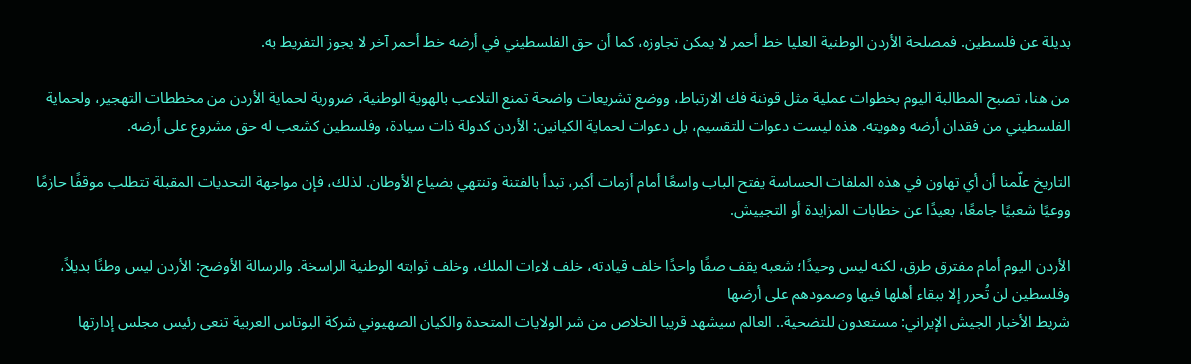بديلة عن فلسطين. فمصلحة الأردن الوطنية العليا خط أحمر لا يمكن تجاوزه، كما أن حق الفلسطيني في أرضه خط أحمر آخر لا يجوز التفريط به.

من هنا، تصبح المطالبة اليوم بخطوات عملية مثل قوننة فك الارتباط، ووضع تشريعات واضحة تمنع التلاعب بالهوية الوطنية، ضرورية لحماية الأردن من مخططات التهجير، ولحماية الفلسطيني من فقدان أرضه وهويته. هذه ليست دعوات للتقسيم، بل دعوات لحماية الكيانين: الأردن كدولة ذات سيادة، وفلسطين كشعب له حق مشروع على أرضه.

التاريخ علّمنا أن أي تهاون في هذه الملفات الحساسة يفتح الباب واسعًا أمام أزمات أكبر، تبدأ بالفتنة وتنتهي بضياع الأوطان. لذلك، فإن مواجهة التحديات المقبلة تتطلب موقفًا حازمًا ووعيًا شعبيًا جامعًا، بعيدًا عن خطابات المزايدة أو التجييش.

الأردن اليوم أمام مفترق طرق، لكنه ليس وحيدًا؛ شعبه يقف صفًا واحدًا خلف قيادته، خلف لاءات الملك، وخلف ثوابته الوطنية الراسخة. والرسالة الأوضح: الأردن ليس وطنًا بديلاً، وفلسطين لن تُحرر إلا ببقاء أهلها فيها وصمودهم على أرضها
شريط الأخبار الجيش الإيراني: مستعدون للتضحية.. العالم سيشهد قريبا الخلاص من شر الولايات المتحدة والكيان الصهيوني شركة البوتاس العربية تنعى رئيس مجلس إدارتها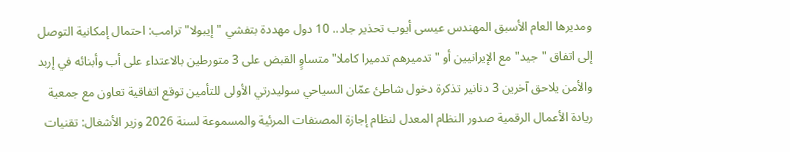ومديرها العام الأسبق المهندس عيسى أيوب تحذير جاد.. 10 دول مهددة بتفشي "إيبولا" ترامب: احتمال إمكانية التوصل إلى اتفاق "جيد" مع الإيرانيين أو "تدميرهم تدميرا كاملا" متساوٍ القبض على 3 متورطين بالاعتداء على أب وأبنائه في إربد والأمن يلاحق آخرين 3 دنانير تذكرة دخول شاطئ عمّان السياحي سوليدرتي الأولى للتأمين توقع اتفاقية تعاون مع جمعية ريادة الأعمال الرقمية صدور النظام المعدل لنظام إجازة المصنفات المرئية والمسموعة لسنة 2026 وزير الأشغال: تقنيات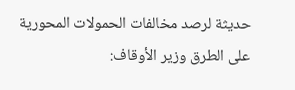حديثة لرصد مخالفات الحمولات المحورية على الطرق وزير الأوقاف: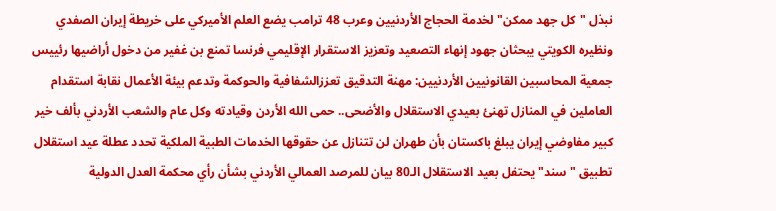نبذل "كل جهد ممكن" لخدمة الحجاج الأردنيين وعرب 48 ترامب يضع العلم الأميركي على خريطة إيران الصفدي ونظيره الكويتي يبحثان جهود إنهاء التصعيد وتعزيز الاستقرار الإقليمي فرنسا تمنع بن غفير من دخول أراضيها رئييس جمعية المحاسبين القانونيين الأردنيين: مهنة التدقيق تعززالشفافية والحوكمة وتدعم بيئة الأعمال نقابة استقدام العاملين في المنازل تهنئ بعيدي الاستقلال والأضحى.. حمى الله الأردن وقيادته وكل عام والشعب الأردني بألف خير كبير مفاوضي إيران يبلغ باكستان بأن طهران لن تتنازل عن حقوقها الخدمات الطبية الملكية تحدد عطلة عيد استقلال تطبيق "سند" يحتفل بعيد الاستقلال الـ80 بيان للمرصد العمالي الأردني بشأن رأي محكمة العدل الدولية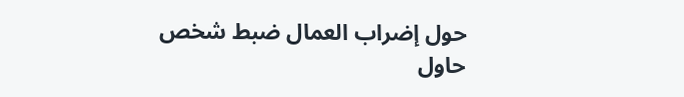حول إضراب العمال ضبط شخص حاول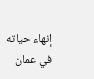إنهاء حياته في عمان